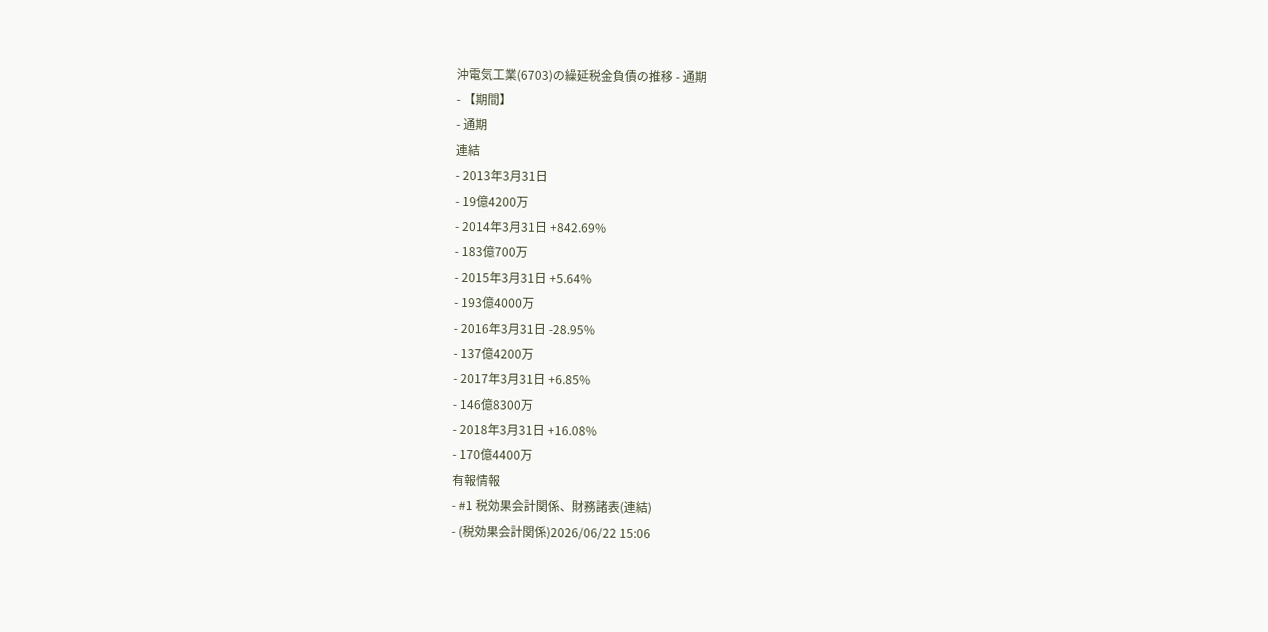沖電気工業(6703)の繰延税金負債の推移 - 通期
- 【期間】
- 通期
連結
- 2013年3月31日
- 19億4200万
- 2014年3月31日 +842.69%
- 183億700万
- 2015年3月31日 +5.64%
- 193億4000万
- 2016年3月31日 -28.95%
- 137億4200万
- 2017年3月31日 +6.85%
- 146億8300万
- 2018年3月31日 +16.08%
- 170億4400万
有報情報
- #1 税効果会計関係、財務諸表(連結)
- (税効果会計関係)2026/06/22 15:06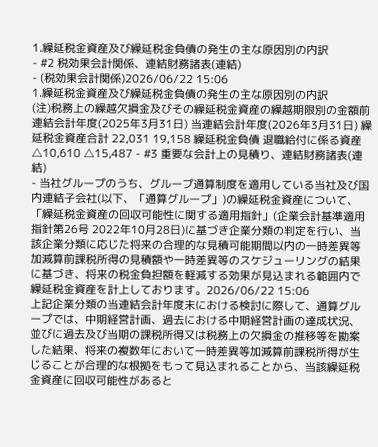1.繰延税金資産及び繰延税金負債の発生の主な原因別の内訳
- #2 税効果会計関係、連結財務諸表(連結)
- (税効果会計関係)2026/06/22 15:06
1.繰延税金資産及び繰延税金負債の発生の主な原因別の内訳
(注)税務上の繰越欠損金及びその繰延税金資産の繰越期限別の金額前連結会計年度(2025年3月31日) 当連結会計年度(2026年3月31日) 繰延税金資産合計 22,031 19,158 繰延税金負債 退職給付に係る資産 △10,610 △15,487 - #3 重要な会計上の見積り、連結財務諸表(連結)
- 当社グループのうち、グループ通算制度を適用している当社及び国内連結子会社(以下、「通算グループ」)の繰延税金資産について、「繰延税金資産の回収可能性に関する適用指針」(企業会計基準適用指針第26号 2022年10月28日)に基づき企業分類の判定を行い、当該企業分類に応じた将来の合理的な見積可能期間以内の一時差異等加減算前課税所得の見積額や一時差異等のスケジューリングの結果に基づき、将来の税金負担額を軽減する効果が見込まれる範囲内で繰延税金資産を計上しております。2026/06/22 15:06
上記企業分類の当連結会計年度末における検討に際して、通算グループでは、中期経営計画、過去における中期経営計画の達成状況、並びに過去及び当期の課税所得又は税務上の欠損金の推移等を勘案した結果、将来の複数年において一時差異等加減算前課税所得が生じることが合理的な根拠をもって見込まれることから、当該繰延税金資産に回収可能性があると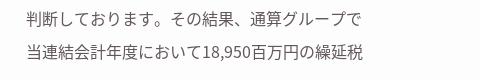判断しております。その結果、通算グループで当連結会計年度において18,950百万円の繰延税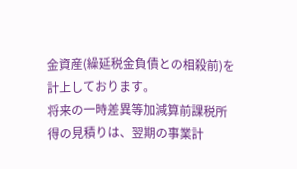金資産(繰延税金負債との相殺前)を計上しております。
将来の一時差異等加減算前課税所得の見積りは、翌期の事業計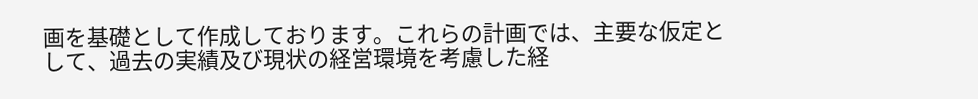画を基礎として作成しております。これらの計画では、主要な仮定として、過去の実績及び現状の経営環境を考慮した経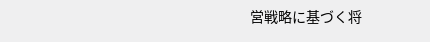営戦略に基づく将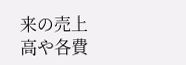来の売上高や各費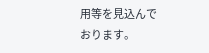用等を見込んでおります。